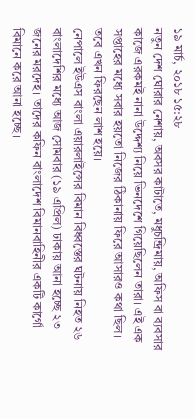১৯ মার্চ, ২০১৮ ১৫:২৮
নতুন দেশ ঘোরার নেশায়, অবসর কাটাতে, মধুচন্দ্রিমায়, অফিস বা ব্যবসার কাজে এরকমই নানা উদ্দেশ্য নিয়ে ভিনদেশে গিয়েছিলেন তারা। এই এক সপ্তাহের মধ্যে সবার হয়তো নিজের ঠিকানায় ফিরে আসারও কথা ছিল। তবে এখন ফিরছেন লাশ হয়ে।
নেপালে ইউএস বাংলা এয়ারলাইন্সের বিমান বিধ্বস্তের ঘটনায় নিহত ২৬ বাংলাদেশির মধ্যে আজ সোমবার (১৯ এপ্রিল) ঢাকায় আনা হচ্ছে ২৩ জনের মরদেহ। তাদের কফিন বাংলাদেশ বিমানবাহিনীর একটি কার্গো বিমানে করে আনা হচ্ছে।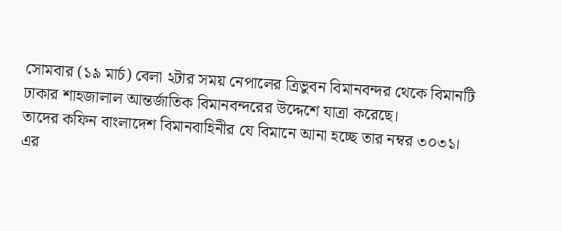সোমবার (১৯ মার্চ) বেলা ২টার সময় নেপালের ত্রিভুবন বিমানবন্দর থেকে বিমানটি ঢাকার শাহজালাল আন্তর্জাতিক বিমানবন্দরের উদ্দেশে যাত্রা করেছে।
তাদের কফিন বাংলাদেশ বিমানবাহিনীর যে বিমানে আনা হচ্ছে তার নম্বর ৩০৩১।
এর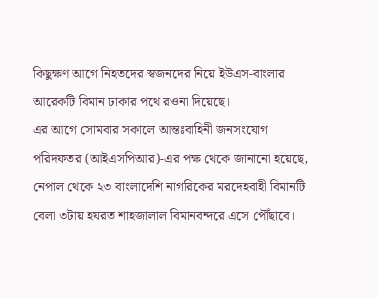কিছুক্ষণ আগে নিহতদের স্বজনদের নিয়ে ইউএস-বাংলার আরেকটি বিমান ঢাকার পথে রওনা দিয়েছে।
এর আগে সোমবার সকালে আন্তঃবাহিনী জনসংযোগ পরিদফতর (আইএসপিআর)-এর পক্ষ থেকে জানানো হয়েছে, নেপাল থেকে ২৩ বাংলাদেশি নাগরিকের মরদেহবাহী বিমানটি বেলা ৩টায় হযরত শাহজালাল বিমানবন্দরে এসে পৌঁছাবে।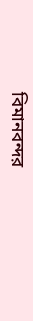বিমানবন্দর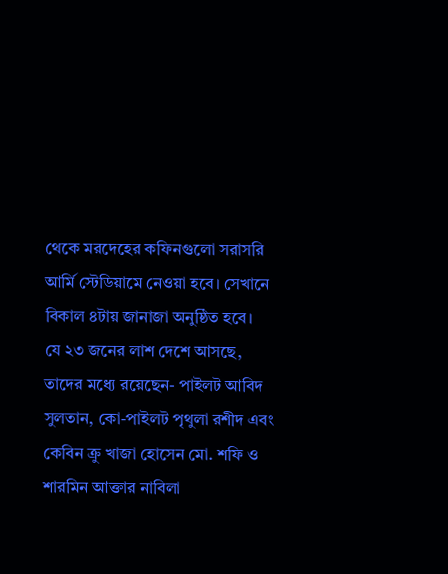থেকে মরদেহের কফিনগুলো সরাসরি আর্মি স্টেডিয়ামে নেওয়া হবে। সেখানে বিকাল ৪টায় জানাজা অনুষ্ঠিত হবে।
যে ২৩ জনের লাশ দেশে আসছে, তাদের মধ্যে রয়েছেন- পাইলট আবিদ সুলতান, কো-পাইলট পৃথুলা রশীদ এবং কেবিন ক্রু খাজা হোসেন মো. শফি ও শারমিন আক্তার নাবিলা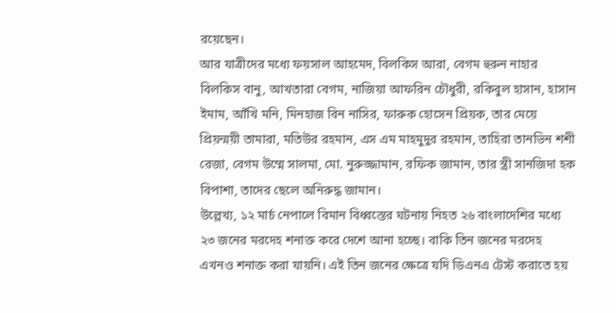রয়েছেন।
আর যাত্রীদের মধ্যে ফয়সাল আহমেদ, বিলকিস আরা, বেগম হুরুন নাহার বিলকিস বানু, আখতারা বেগম, নাজিয়া আফরিন চৌধুরী, রকিবুল হাসান, হাসান ইমাম, আঁখি মনি, মিনহাজ বিন নাসির, ফারুক হোসেন প্রিয়ক, তার মেয়ে প্রিয়ন্ময়ী তামারা, মতিউর রহমান, এস এম মাহমুদুর রহমান, তাহিরা তানভিন শশী রেজা, বেগম উম্মে সালমা, মো. নুরুজ্জামান, রফিক জামান, তার স্ত্রী সানজিদা হক বিপাশা, তাদের ছেলে অনিরুদ্ধ জামান।
উল্লেখ্য, ১২ মার্চ নেপালে বিমান বিধ্বস্তের ঘটনায় নিহত ২৬ বাংলাদেশির মধ্যে ২৩ জনের মরদেহ শনাক্ত করে দেশে আনা হচ্ছে। বাকি তিন জনের মরদেহ এখনও শনাক্ত করা যায়নি। এই তিন জনের ক্ষেত্রে যদি ডিএনএ টেস্ট করাতে হয়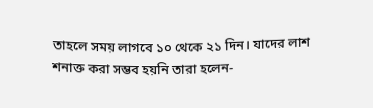তাহলে সময় লাগবে ১০ থেকে ২১ দিন। যাদের লাশ শনাক্ত করা সম্ভব হয়নি তারা হলেন-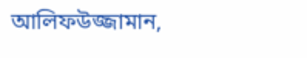আলিফউজ্জামান,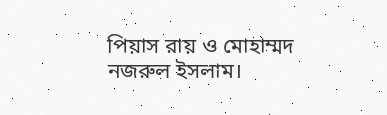পিয়াস রায় ও মোহাম্মদ নজরুল ইসলাম।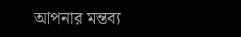আপনার মন্তব্য